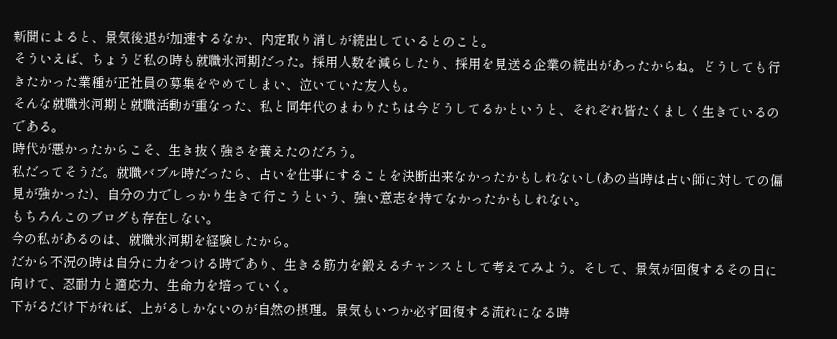新聞によると、景気後退が加速するなか、内定取り消しが続出しているとのこと。
そういえば、ちょうど私の時も就職氷河期だった。採用人数を減らしたり、採用を見送る企業の続出があったからね。どうしても行きたかった業種が正社員の募集をやめてしまい、泣いていた友人も。
そんな就職氷河期と就職活動が重なった、私と同年代のまわりたちは今どうしてるかというと、それぞれ皆たくましく生きているのである。
時代が悪かったからこそ、生き抜く強さを養えたのだろう。
私だってそうだ。就職バブル時だったら、占いを仕事にすることを決断出来なかったかもしれないし(あの当時は占い師に対しての偏見が強かった)、自分の力でしっかり生きて行こうという、強い意志を持てなかったかもしれない。
もちろんこのブログも存在しない。
今の私があるのは、就職氷河期を経験したから。
だから不況の時は自分に力をつける時であり、生きる筋力を鍛えるチャンスとして考えてみよう。そして、景気が回復するその日に向けて、忍耐力と適応力、生命力を培っていく。
下がるだけ下がれば、上がるしかないのが自然の摂理。景気もいつか必ず回復する流れになる時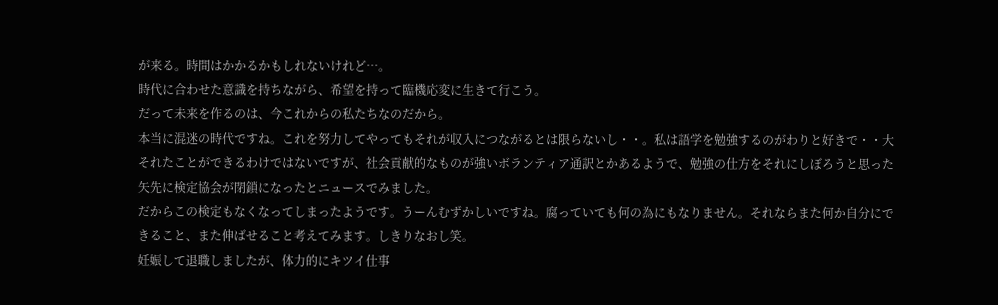が来る。時間はかかるかもしれないけれど…。
時代に合わせた意識を持ちながら、希望を持って臨機応変に生きて行こう。
だって未来を作るのは、今これからの私たちなのだから。
本当に混迷の時代ですね。これを努力してやってもそれが収入につながるとは限らないし・・。私は語学を勉強するのがわりと好きで・・大それたことができるわけではないですが、社会貢献的なものが強いボランティア通訳とかあるようで、勉強の仕方をそれにしぼろうと思った矢先に検定協会が閉鎖になったとニュースでみました。
だからこの検定もなくなってしまったようです。うーんむずかしいですね。腐っていても何の為にもなりません。それならまた何か自分にできること、また伸ばせること考えてみます。しきりなおし笑。
妊娠して退職しましたが、体力的にキツイ仕事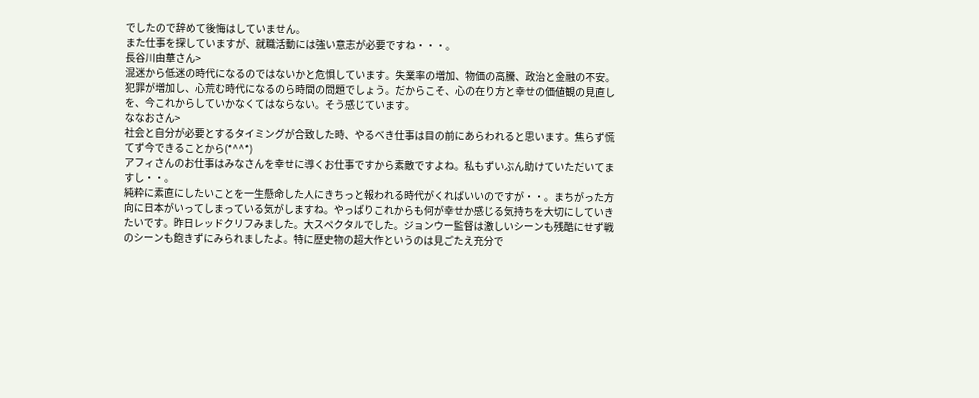でしたので辞めて後悔はしていません。
また仕事を探していますが、就職活動には強い意志が必要ですね・・・。
長谷川由華さん>
混迷から低迷の時代になるのではないかと危惧しています。失業率の増加、物価の高騰、政治と金融の不安。犯罪が増加し、心荒む時代になるのら時間の問題でしょう。だからこそ、心の在り方と幸せの価値観の見直しを、今これからしていかなくてはならない。そう感じています。
ななおさん>
社会と自分が必要とするタイミングが合致した時、やるべき仕事は目の前にあらわれると思います。焦らず慌てず今できることから(*^^*)
アフィさんのお仕事はみなさんを幸せに導くお仕事ですから素敵ですよね。私もずいぶん助けていただいてますし・・。
純粋に素直にしたいことを一生懸命した人にきちっと報われる時代がくればいいのですが・・。まちがった方向に日本がいってしまっている気がしますね。やっぱりこれからも何が幸せか感じる気持ちを大切にしていきたいです。昨日レッドクリフみました。大スペクタルでした。ジョンウー監督は激しいシーンも残酷にせず戦のシーンも飽きずにみられましたよ。特に歴史物の超大作というのは見ごたえ充分で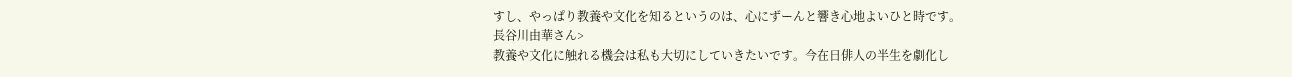すし、やっぱり教養や文化を知るというのは、心にずーんと響き心地よいひと時です。
長谷川由華さん>
教養や文化に触れる機会は私も大切にしていきたいです。今在日俳人の半生を劇化し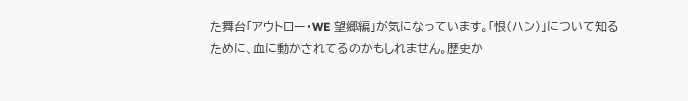た舞台「アウトロー・WE 望郷編」が気になっています。「恨(ハン)」について知るために、血に動かされてるのかもしれません。歴史か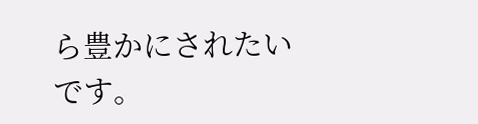ら豊かにされたいです。